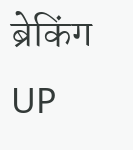ब्रेकिंग
UP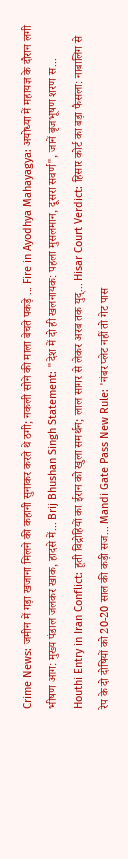Crime News: जमीन में गड़ा खजाना मिलने की कहानी सुनाकर करते थे ठगी; नकली सोने की माला बेचते पकड़े ... Fire in Ayodhya Mahayagya: अयोध्या में महायज्ञ के दौरान लगी भीषण आग: मुख्य पंडाल जलकर खाक, हादसे में... Brij Bhushan Singh Statement: "देश में दो ही खलनायक: पहला मुसलमान, दूसरा सवर्ण", जानें बृजभूषण शरण स... Houthi Entry in Iran Conflict: हूती विद्रोहियों का ईरान को खुला समर्थन; लाल सागर से लेकर अरब तक युद्... Hisar Court Verdict: हिसार कोर्ट का बड़ा फैसला: नाबालिग से रेप के दो दोषियों को 20-20 साल की कड़ी सज... Mandi Gate Pass New Rule: 'नंबर प्लेट नहीं तो गेट पास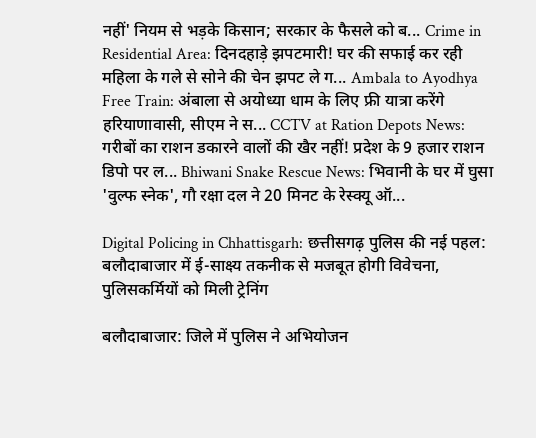नहीं' नियम से भड़के किसान; सरकार के फैसले को ब... Crime in Residential Area: दिनदहाड़े झपटमारी! घर की सफाई कर रही महिला के गले से सोने की चेन झपट ले ग... Ambala to Ayodhya Free Train: अंबाला से अयोध्या धाम के लिए फ्री यात्रा करेंगे हरियाणावासी, सीएम ने स... CCTV at Ration Depots News: गरीबों का राशन डकारने वालों की खैर नहीं! प्रदेश के 9 हजार राशन डिपो पर ल... Bhiwani Snake Rescue News: भिवानी के घर में घुसा 'वुल्फ स्नेक', गौ रक्षा दल ने 20 मिनट के रेस्क्यू ऑ...

Digital Policing in Chhattisgarh: छत्तीसगढ़ पुलिस की नई पहल: बलौदाबाजार में ई-साक्ष्य तकनीक से मजबूत होगी विवेचना, पुलिसकर्मियों को मिली ट्रेनिंग

बलौदाबाजार: जिले में पुलिस ने अभियोजन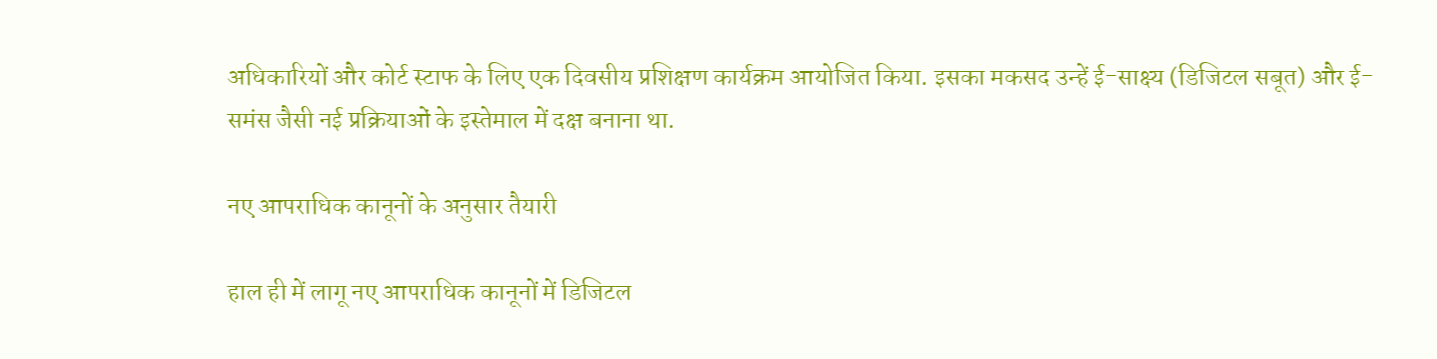अधिकारियों और कोर्ट स्टाफ के लिए एक दिवसीय प्रशिक्षण कार्यक्रम आयोजित किया. इसका मकसद उन्हें ई-साक्ष्य (डिजिटल सबूत) और ई-समंस जैसी नई प्रक्रियाओं के इस्तेमाल में दक्ष बनाना था.

नए आपराधिक कानूनों के अनुसार तैयारी

हाल ही में लागू नए आपराधिक कानूनों में डिजिटल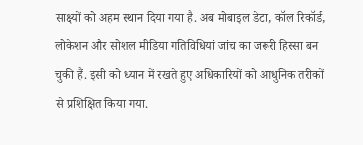साक्ष्यों को अहम स्थान दिया गया है. अब मोबाइल डेटा, कॉल रिकॉर्ड, लोकेशन और सोशल मीडिया गतिविधियां जांच का जरूरी हिस्सा बन चुकी हैं. इसी को ध्यान में रखते हुए अधिकारियों को आधुनिक तरीकों से प्रशिक्षित किया गया.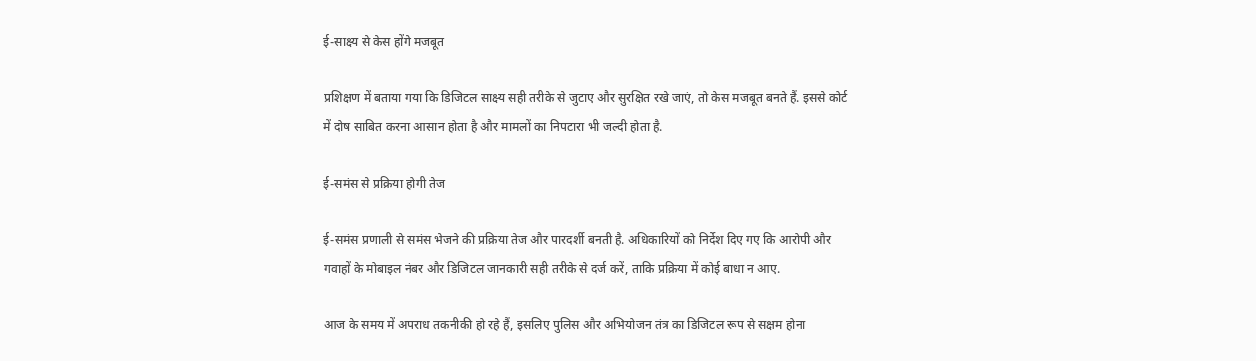ई-साक्ष्य से केस होंगे मजबूत

प्रशिक्षण में बताया गया कि डिजिटल साक्ष्य सही तरीके से जुटाए और सुरक्षित रखे जाएं, तो केस मजबूत बनते हैं. इससे कोर्ट में दोष साबित करना आसान होता है और मामलों का निपटारा भी जल्दी होता है.

ई-समंस से प्रक्रिया होगी तेज

ई-समंस प्रणाली से समंस भेजने की प्रक्रिया तेज और पारदर्शी बनती है. अधिकारियों को निर्देश दिए गए कि आरोपी और गवाहों के मोबाइल नंबर और डिजिटल जानकारी सही तरीके से दर्ज करें, ताकि प्रक्रिया में कोई बाधा न आए.

आज के समय में अपराध तकनीकी हो रहे हैं, इसलिए पुलिस और अभियोजन तंत्र का डिजिटल रूप से सक्षम होना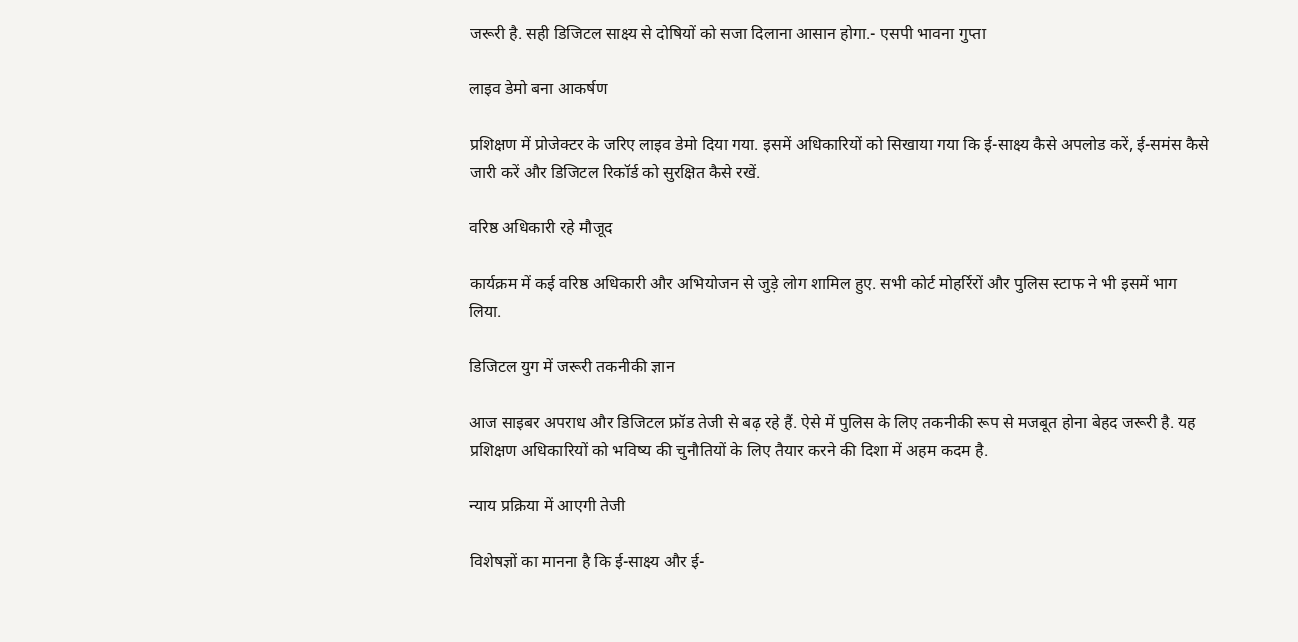जरूरी है. सही डिजिटल साक्ष्य से दोषियों को सजा दिलाना आसान होगा.- एसपी भावना गुप्ता

लाइव डेमो बना आकर्षण

प्रशिक्षण में प्रोजेक्टर के जरिए लाइव डेमो दिया गया. इसमें अधिकारियों को सिखाया गया कि ई-साक्ष्य कैसे अपलोड करें, ई-समंस कैसे जारी करें और डिजिटल रिकॉर्ड को सुरक्षित कैसे रखें.

वरिष्ठ अधिकारी रहे मौजूद

कार्यक्रम में कई वरिष्ठ अधिकारी और अभियोजन से जुड़े लोग शामिल हुए. सभी कोर्ट मोहर्रिरों और पुलिस स्टाफ ने भी इसमें भाग लिया.

डिजिटल युग में जरूरी तकनीकी ज्ञान

आज साइबर अपराध और डिजिटल फ्रॉड तेजी से बढ़ रहे हैं. ऐसे में पुलिस के लिए तकनीकी रूप से मजबूत होना बेहद जरूरी है. यह प्रशिक्षण अधिकारियों को भविष्य की चुनौतियों के लिए तैयार करने की दिशा में अहम कदम है.

न्याय प्रक्रिया में आएगी तेजी

विशेषज्ञों का मानना है कि ई-साक्ष्य और ई-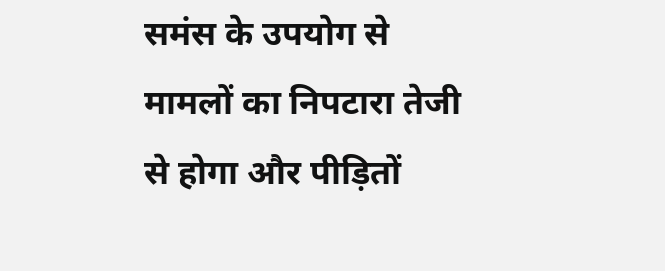समंस के उपयोग से मामलों का निपटारा तेजी से होगा और पीड़ितों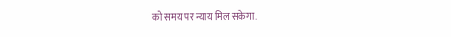को समय पर न्याय मिल सकेगा.